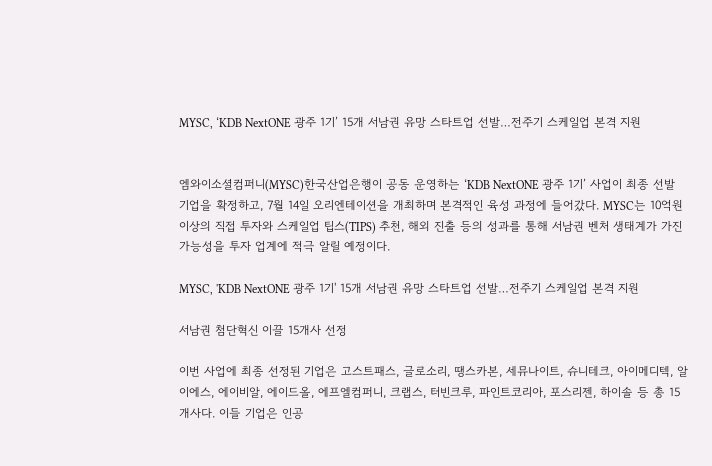MYSC, ‘KDB NextONE 광주 1기’ 15개 서남권 유망 스타트업 선발…전주기 스케일업 본격 지원


엠와이소셜컴퍼니(MYSC)한국산업은행이 공동 운영하는 ‘KDB NextONE 광주 1기’ 사업이 최종 선발 기업을 확정하고, 7월 14일 오리엔테이션을 개최하며 본격적인 육성 과정에 들어갔다. MYSC는 10억원 이상의 직접 투자와 스케일업 팁스(TIPS) 추천, 해외 진출 등의 성과를 통해 서남권 벤처 생태계가 가진 가능성을 투자 업계에 적극 알릴 예정이다.

MYSC, 'KDB NextONE 광주 1기' 15개 서남권 유망 스타트업 선발…전주기 스케일업 본격 지원

서남권 첨단혁신 이끌 15개사 선정

이번 사업에 최종 선정된 기업은 고스트패스, 글로소리, 땡스카본, 세뮤나이트, 슈니테크, 아이메디텍, 알이에스, 에이비알, 에이드올, 에프엘컴퍼니, 크랩스, 터빈크루, 파인트코리아, 포스리젠, 하이솔 등 총 15개사다. 이들 기업은 인공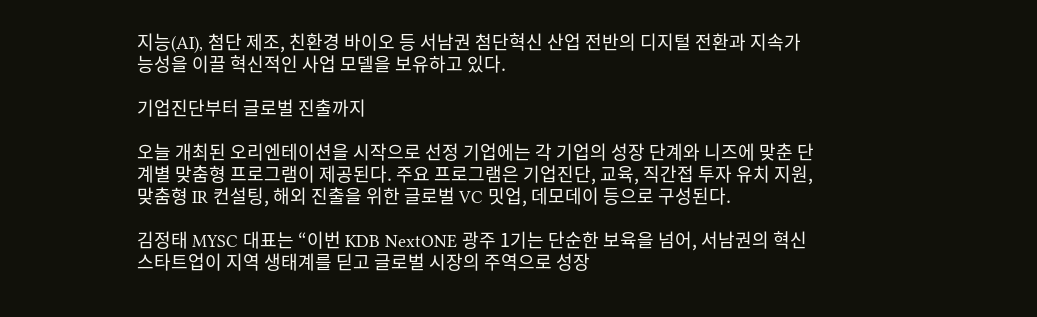지능(AI), 첨단 제조, 친환경 바이오 등 서남권 첨단혁신 산업 전반의 디지털 전환과 지속가능성을 이끌 혁신적인 사업 모델을 보유하고 있다.

기업진단부터 글로벌 진출까지

오늘 개최된 오리엔테이션을 시작으로 선정 기업에는 각 기업의 성장 단계와 니즈에 맞춘 단계별 맞춤형 프로그램이 제공된다. 주요 프로그램은 기업진단, 교육, 직간접 투자 유치 지원, 맞춤형 IR 컨설팅, 해외 진출을 위한 글로벌 VC 밋업, 데모데이 등으로 구성된다.

김정태 MYSC 대표는 “이번 KDB NextONE 광주 1기는 단순한 보육을 넘어, 서남권의 혁신 스타트업이 지역 생태계를 딛고 글로벌 시장의 주역으로 성장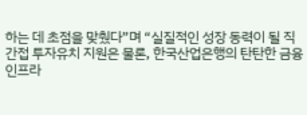하는 데 초점을 맞췄다”며 “실질적인 성장 동력이 될 직간접 투자유치 지원은 물론, 한국산업은행의 탄탄한 금융 인프라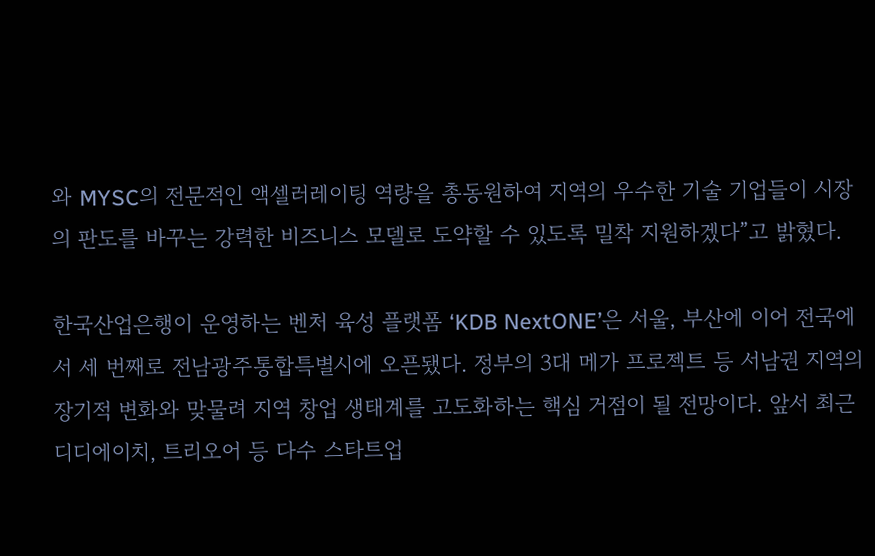와 MYSC의 전문적인 액셀러레이팅 역량을 총동원하여 지역의 우수한 기술 기업들이 시장의 판도를 바꾸는 강력한 비즈니스 모델로 도약할 수 있도록 밀착 지원하겠다”고 밝혔다.

한국산업은행이 운영하는 벤처 육성 플랫폼 ‘KDB NextONE’은 서울, 부산에 이어 전국에서 세 번째로 전남광주통합특별시에 오픈됐다. 정부의 3대 메가 프로젝트 등 서남권 지역의 장기적 변화와 맞물려 지역 창업 생태계를 고도화하는 핵심 거점이 될 전망이다. 앞서 최근 디디에이치, 트리오어 등 다수 스타트업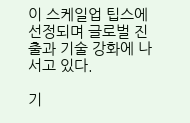이 스케일업 팁스에 선정되며 글로벌 진출과 기술 강화에 나서고 있다.

기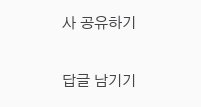사 공유하기

답글 남기기